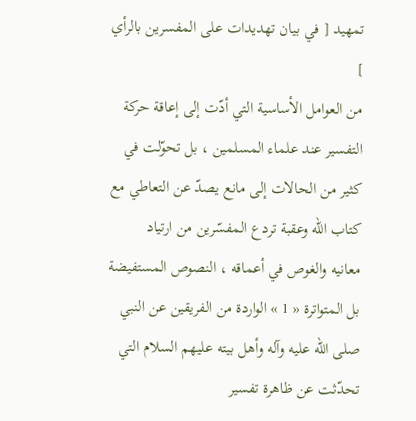تمهيد [ في بيان تهديدات على المفسرين بالرأي ]
من العوامل الأساسية التي أدّت إلى إعاقة حركة التفسير عند علماء المسلمين ، بل تحوّلت في كثير من الحالات إلى مانع يصدّ عن التعاطي مع كتاب الله وعقبة تردع المفسّرين من ارتياد
معانيه والغوص في أعماقه ، النصوص المستفيضة بل المتواترة « 1 » الواردة من الفريقين عن النبي صلى الله عليه وآله وأهل بيته عليهم السلام التي تحدّثت عن ظاهرة تفسير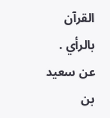القرآن بالرأي .
عن سعيد بن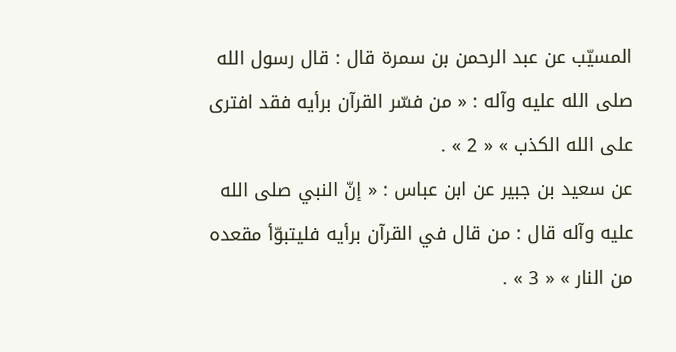المسيّب عن عبد الرحمن بن سمرة قال : قال رسول الله صلى الله عليه وآله : « من فسّر القرآن برأيه فقد افترى على الله الكذب » « 2 » .
عن سعيد بن جبير عن ابن عباس : « إنّ النبي صلى الله عليه وآله قال : من قال في القرآن برأيه فليتبوّأ مقعده من النار » « 3 » .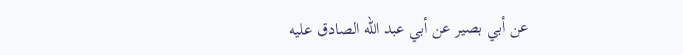عن أبي بصير عن أبي عبد الله الصادق عليه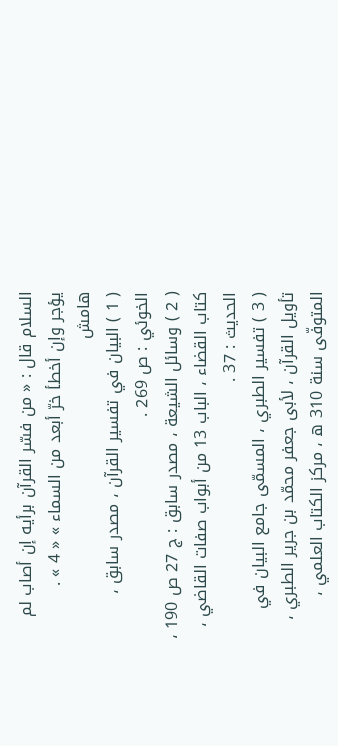السلام قال : « من فسّر القرآن برأيه إن أصاب لم يؤجر وإن أخطأ خرّ أبعد من السماء » « 4 » .
هامش
( 1 ) البيان في تفسير القرآن ، مصدر سابق ، الخوئي : ص 269 .
( 2 ) وسائل الشيعة ، مصدر سابق : ج 27 ص 190 ، كتاب القضاء ، الباب 13 من أبواب صفات القاضي ، الحديث : 37 .
( 3 ) تفسير الطبري ، المسمّى جامع البيان في تأويل القرآن ، لأبى جعفر محمّد بن جرير الطبري ، المتوفّى سنة 310 ه ، مركز الكتاب العلمي ،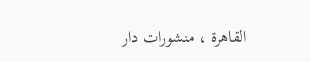القاهرة ، منشورات دار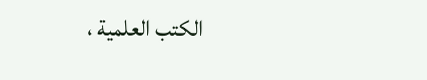الكتب العلمية ،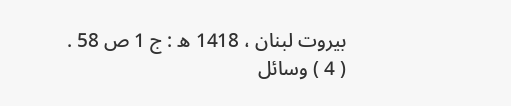بيروت لبنان ، 1418 ه : ج 1 ص 58 .
( 4 ) وسائل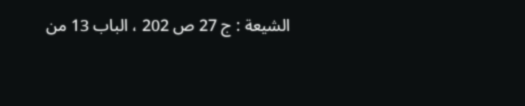الشيعة : ج 27 ص 202 ، الباب 13 من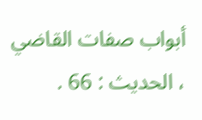أبواب صفات القاضي ، الحديث : 66 .